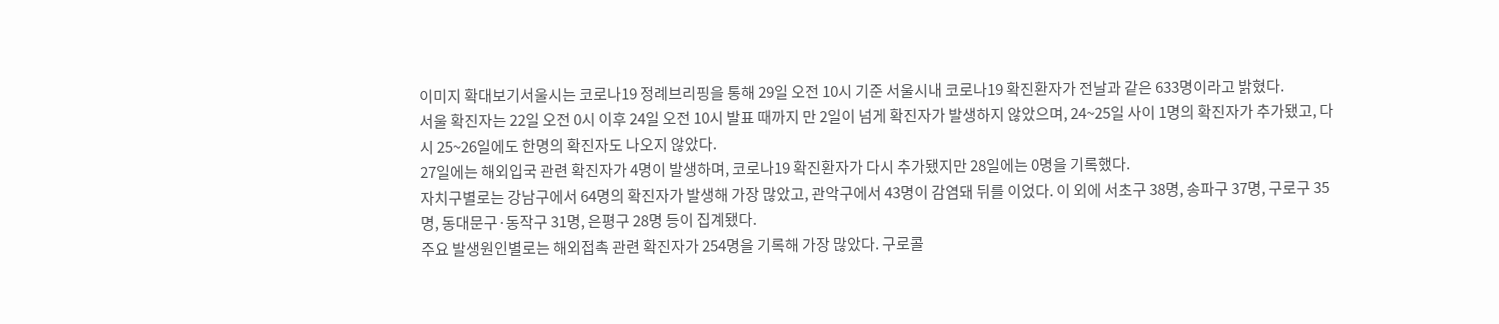이미지 확대보기서울시는 코로나19 정례브리핑을 통해 29일 오전 10시 기준 서울시내 코로나19 확진환자가 전날과 같은 633명이라고 밝혔다.
서울 확진자는 22일 오전 0시 이후 24일 오전 10시 발표 때까지 만 2일이 넘게 확진자가 발생하지 않았으며, 24~25일 사이 1명의 확진자가 추가됐고, 다시 25~26일에도 한명의 확진자도 나오지 않았다.
27일에는 해외입국 관련 확진자가 4명이 발생하며, 코로나19 확진환자가 다시 추가됐지만 28일에는 0명을 기록했다.
자치구별로는 강남구에서 64명의 확진자가 발생해 가장 많았고, 관악구에서 43명이 감염돼 뒤를 이었다. 이 외에 서초구 38명, 송파구 37명, 구로구 35명, 동대문구·동작구 31명, 은평구 28명 등이 집계됐다.
주요 발생원인별로는 해외접촉 관련 확진자가 254명을 기록해 가장 많았다. 구로콜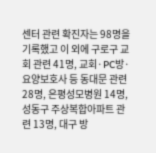센터 관련 확진자는 98명을 기록했고 이 외에 구로구 교회 관련 41명, 교회·PC방·요양보호사 등 동대문 관련 28명, 은평성모병원 14명, 성동구 주상복합아파트 관련 13명, 대구 방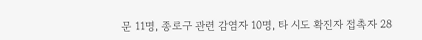문 11명, 종로구 관련 감염자 10명, 타 시도 확진자 접촉자 28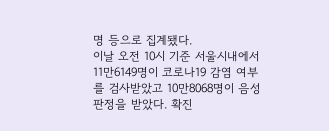명 등으로 집계됐다.
이날 오전 10시 기준 서울시내에서 11만6149명이 코로나19 감염 여부를 검사받았고 10만8068명이 음성 판정을 받았다. 확진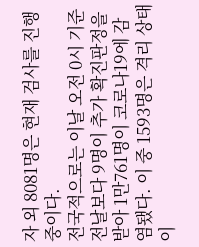자 외 8081명은 현재 검사를 진행 중이다.
전국적으로는 이날 오전 0시 기준 전날보다 9명이 추가 확진판정을 받아 1만761명이 코로나19에 감염됐다. 이 중 1593명은 격리 상태이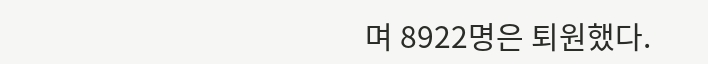며 8922명은 퇴원했다.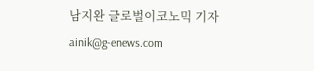남지완 글로벌이코노믹 기자 ainik@g-enews.com